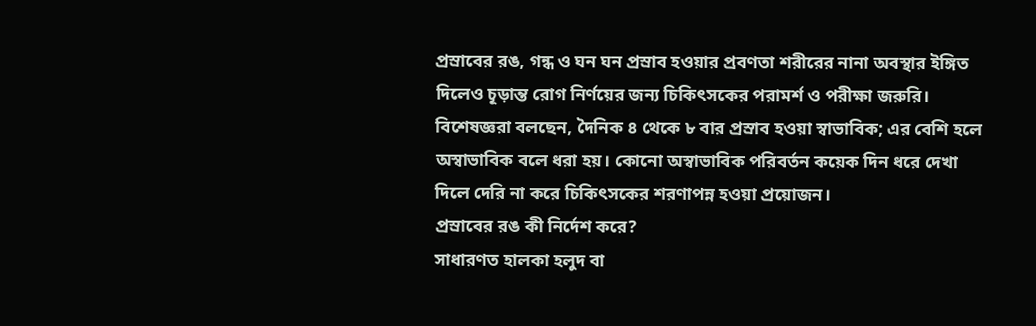প্রস্রাবের রঙ, গন্ধ ও ঘন ঘন প্রস্রাব হওয়ার প্রবণতা শরীরের নানা অবস্থার ইঙ্গিত দিলেও চূড়ান্ত রোগ নির্ণয়ের জন্য চিকিৎসকের পরামর্শ ও পরীক্ষা জরুরি। বিশেষজ্ঞরা বলছেন, দৈনিক ৪ থেকে ৮ বার প্রস্রাব হওয়া স্বাভাবিক; এর বেশি হলে অস্বাভাবিক বলে ধরা হয়। কোনো অস্বাভাবিক পরিবর্তন কয়েক দিন ধরে দেখা দিলে দেরি না করে চিকিৎসকের শরণাপন্ন হওয়া প্রয়োজন।
প্রস্রাবের রঙ কী নির্দেশ করে?
সাধারণত হালকা হলুদ বা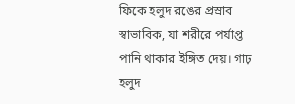ফিকে হলুদ রঙের প্রস্রাব স্বাভাবিক, যা শরীরে পর্যাপ্ত পানি থাকার ইঙ্গিত দেয়। গাঢ় হলুদ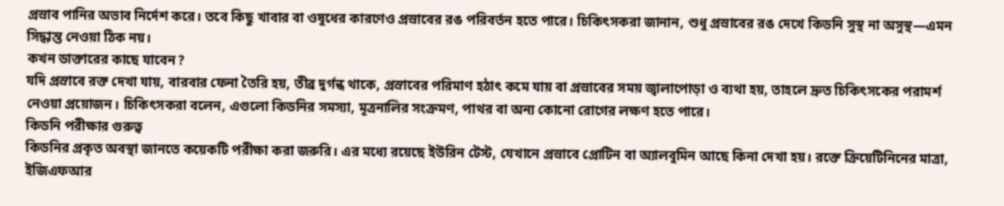প্রস্রাব পানির অভাব নির্দেশ করে। তবে কিছু খাবার বা ওষুধের কারণেও প্রস্রাবের রঙ পরিবর্তন হতে পারে। চিকিৎসকরা জানান, শুধু প্রস্রাবের রঙ দেখে কিডনি সুস্থ না অসুস্থ—এমন সিদ্ধান্ত নেওয়া ঠিক নয়।
কখন ডাক্তারের কাছে যাবেন?
যদি প্রস্রাবে রক্ত দেখা যায়, বারবার ফেনা তৈরি হয়, তীব্র দুর্গন্ধ থাকে, প্রস্রাবের পরিমাণ হঠাৎ কমে যায় বা প্রস্রাবের সময় জ্বালাপোড়া ও ব্যথা হয়, তাহলে দ্রুত চিকিৎসকের পরামর্শ নেওয়া প্রয়োজন। চিকিৎসকরা বলেন, এগুলো কিডনির সমস্যা, মূত্রনালির সংক্রমণ, পাথর বা অন্য কোনো রোগের লক্ষণ হতে পারে।
কিডনি পরীক্ষার গুরুত্ব
কিডনির প্রকৃত অবস্থা জানতে কয়েকটি পরীক্ষা করা জরুরি। এর মধ্যে রয়েছে ইউরিন টেস্ট, যেখানে প্রস্রাবে প্রোটিন বা অ্যালবুমিন আছে কিনা দেখা হয়। রক্তে ক্রিয়েটিনিনের মাত্রা, ইজিএফআর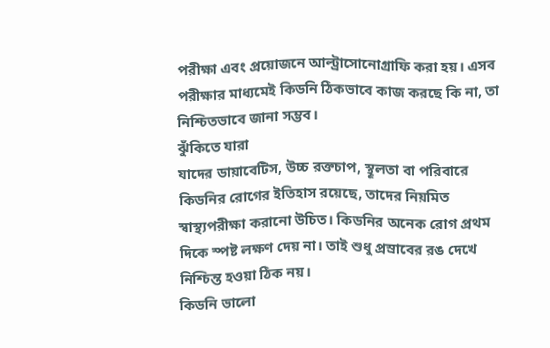পরীক্ষা এবং প্রয়োজনে আল্ট্রাসোনোগ্রাফি করা হয়। এসব পরীক্ষার মাধ্যমেই কিডনি ঠিকভাবে কাজ করছে কি না, তা নিশ্চিতভাবে জানা সম্ভব।
ঝুঁকিতে যারা
যাদের ডায়াবেটিস, উচ্চ রক্তচাপ, স্থূলতা বা পরিবারে কিডনির রোগের ইতিহাস রয়েছে, তাদের নিয়মিত স্বাস্থ্যপরীক্ষা করানো উচিত। কিডনির অনেক রোগ প্রথম দিকে স্পষ্ট লক্ষণ দেয় না। তাই শুধু প্রস্রাবের রঙ দেখে নিশ্চিন্ত হওয়া ঠিক নয়।
কিডনি ভালো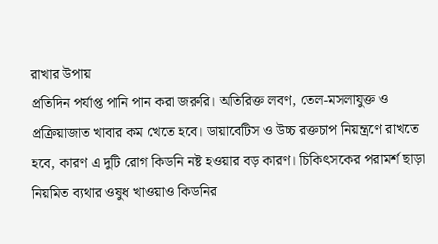রাখার উপায়
প্রতিদিন পর্যাপ্ত পানি পান করা জরুরি। অতিরিক্ত লবণ, তেল-মসলাযুক্ত ও প্রক্রিয়াজাত খাবার কম খেতে হবে। ডায়াবেটিস ও উচ্চ রক্তচাপ নিয়ন্ত্রণে রাখতে হবে, কারণ এ দুটি রোগ কিডনি নষ্ট হওয়ার বড় কারণ। চিকিৎসকের পরামর্শ ছাড়া নিয়মিত ব্যথার ওষুধ খাওয়াও কিডনির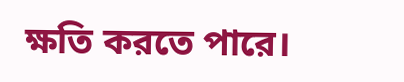ক্ষতি করতে পারে।